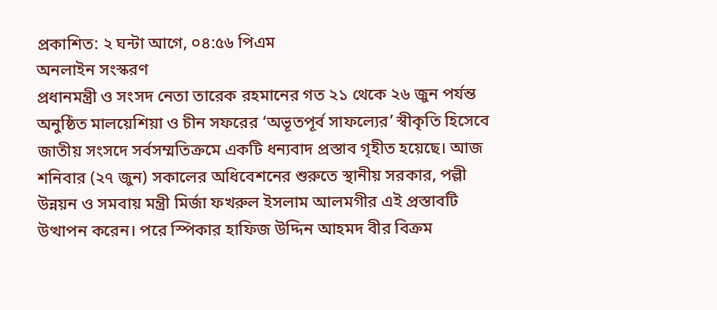প্রকাশিত: ২ ঘন্টা আগে, ০৪:৫৬ পিএম
অনলাইন সংস্করণ
প্রধানমন্ত্রী ও সংসদ নেতা তারেক রহমানের গত ২১ থেকে ২৬ জুন পর্যন্ত অনুষ্ঠিত মালয়েশিয়া ও চীন সফরের ‘অভূতপূর্ব সাফল্যের’ স্বীকৃতি হিসেবে জাতীয় সংসদে সর্বসম্মতিক্রমে একটি ধন্যবাদ প্রস্তাব গৃহীত হয়েছে। আজ শনিবার (২৭ জুন) সকালের অধিবেশনের শুরুতে স্থানীয় সরকার, পল্লী উন্নয়ন ও সমবায় মন্ত্রী মির্জা ফখরুল ইসলাম আলমগীর এই প্রস্তাবটি উত্থাপন করেন। পরে স্পিকার হাফিজ উদ্দিন আহমদ বীর বিক্রম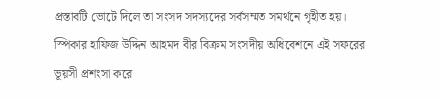প্রস্তাবটি ভোটে দিলে তা সংসদ সদস্যদের সর্বসম্মত সমর্থনে গৃহীত হয়।
স্পিকার হাফিজ উদ্দিন আহমদ বীর বিক্রম সংসদীয় অধিবেশনে এই সফরের ভূয়সী প্রশংসা করে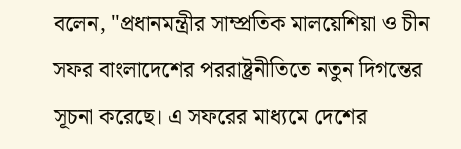বলেন, "প্রধানমন্ত্রীর সাম্প্রতিক মালয়েশিয়া ও চীন সফর বাংলাদেশের পররাষ্ট্রনীতিতে নতুন দিগন্তের সূচনা করেছে। এ সফরের মাধ্যমে দেশের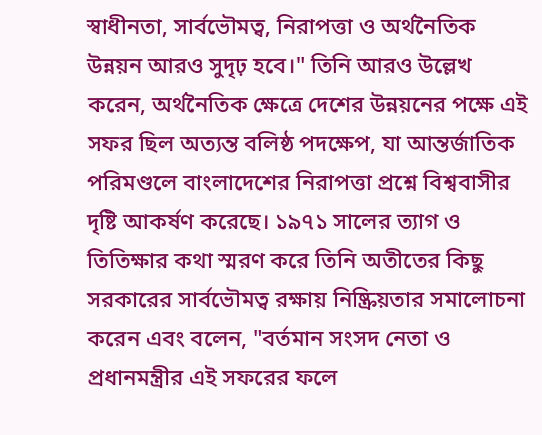স্বাধীনতা, সার্বভৌমত্ব, নিরাপত্তা ও অর্থনৈতিক উন্নয়ন আরও সুদৃঢ় হবে।" তিনি আরও উল্লেখ করেন, অর্থনৈতিক ক্ষেত্রে দেশের উন্নয়নের পক্ষে এই সফর ছিল অত্যন্ত বলিষ্ঠ পদক্ষেপ, যা আন্তর্জাতিক পরিমণ্ডলে বাংলাদেশের নিরাপত্তা প্রশ্নে বিশ্ববাসীর দৃষ্টি আকর্ষণ করেছে। ১৯৭১ সালের ত্যাগ ও তিতিক্ষার কথা স্মরণ করে তিনি অতীতের কিছু সরকারের সার্বভৌমত্ব রক্ষায় নিষ্ক্রিয়তার সমালোচনা করেন এবং বলেন, "বর্তমান সংসদ নেতা ও প্রধানমন্ত্রীর এই সফরের ফলে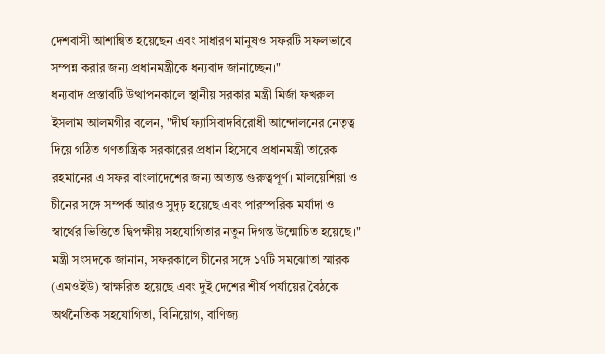দেশবাসী আশান্বিত হয়েছেন এবং সাধারণ মানুষও সফরটি সফলভাবে সম্পন্ন করার জন্য প্রধানমন্ত্রীকে ধন্যবাদ জানাচ্ছেন।"
ধন্যবাদ প্রস্তাবটি উত্থাপনকালে স্থানীয় সরকার মন্ত্রী মির্জা ফখরুল ইসলাম আলমগীর বলেন, "দীর্ঘ ফ্যাসিবাদবিরোধী আন্দোলনের নেতৃত্ব দিয়ে গঠিত গণতান্ত্রিক সরকারের প্রধান হিসেবে প্রধানমন্ত্রী তারেক রহমানের এ সফর বাংলাদেশের জন্য অত্যন্ত গুরুত্বপূর্ণ। মালয়েশিয়া ও চীনের সঙ্গে সম্পর্ক আরও সুদৃঢ় হয়েছে এবং পারস্পরিক মর্যাদা ও স্বার্থের ভিত্তিতে দ্বিপক্ষীয় সহযোগিতার নতুন দিগন্ত উন্মোচিত হয়েছে।" মন্ত্রী সংসদকে জানান, সফরকালে চীনের সঙ্গে ১৭টি সমঝোতা স্মারক (এমওইউ) স্বাক্ষরিত হয়েছে এবং দুই দেশের শীর্ষ পর্যায়ের বৈঠকে অর্থনৈতিক সহযোগিতা, বিনিয়োগ, বাণিজ্য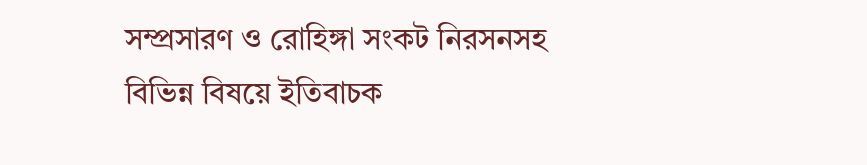সম্প্রসারণ ও রোহিঙ্গা সংকট নিরসনসহ বিভিন্ন বিষয়ে ইতিবাচক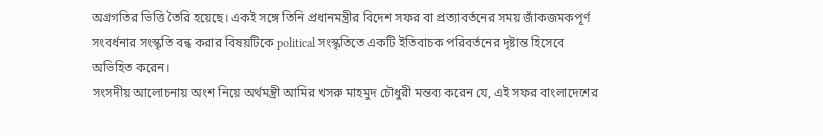অগ্রগতির ভিত্তি তৈরি হয়েছে। একই সঙ্গে তিনি প্রধানমন্ত্রীর বিদেশ সফর বা প্রত্যাবর্তনের সময় জাঁকজমকপূর্ণ সংবর্ধনার সংস্কৃতি বন্ধ করার বিষয়টিকে political সংস্কৃতিতে একটি ইতিবাচক পরিবর্তনের দৃষ্টান্ত হিসেবে অভিহিত করেন।
সংসদীয় আলোচনায় অংশ নিয়ে অর্থমন্ত্রী আমির খসরু মাহমুদ চৌধুরী মন্তব্য করেন যে, এই সফর বাংলাদেশের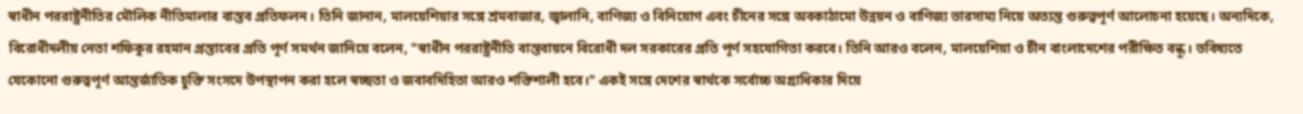স্বাধীন পররাষ্ট্রনীতির মৌলিক নীতিমালার বাস্তব প্রতিফলন। তিনি জানান, মালয়েশিয়ার সঙ্গে শ্রমবাজার, জ্বালানি, বাণিজ্য ও বিনিয়োগ এবং চীনের সঙ্গে অবকাঠামো উন্নয়ন ও বাণিজ্য ভারসাম্য নিয়ে অত্যন্ত গুরুত্বপূর্ণ আলোচনা হয়েছে। অন্যদিকে, বিরোধীদলীয় নেতা শফিকুর রহমান প্রস্তাবের প্রতি পূর্ণ সমর্থন জানিয়ে বলেন, "স্বাধীন পররাষ্ট্রনীতি বাস্তবায়নে বিরোধী দল সরকারের প্রতি পূর্ণ সহযোগিতা করবে। তিনি আরও বলেন, মালয়েশিয়া ও চীন বাংলাদেশের পরীক্ষিত বন্ধু। ভবিষ্যতে যেকোনো গুরুত্বপূর্ণ আন্তর্জাতিক চুক্তি সংসদে উপস্থাপন করা হলে স্বচ্ছতা ও জবাবদিহিতা আরও শক্তিশালী হবে।" একই সঙ্গে দেশের স্বার্থকে সর্বোচ্চ অগ্রাধিকার দিয়ে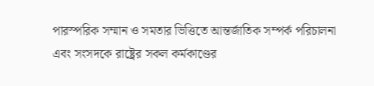পারস্পরিক সম্মান ও সমতার ভিত্তিতে আন্তর্জাতিক সম্পর্ক পরিচালনা এবং সংসদকে রাষ্ট্রের সকল কর্মকাণ্ডের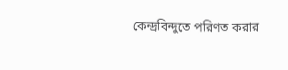কেন্দ্রবিন্দুতে পরিণত করার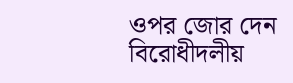ওপর জোর দেন বিরোধীদলীয়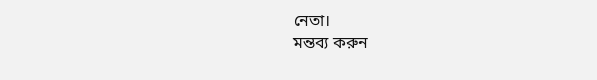নেতা।
মন্তব্য করুন